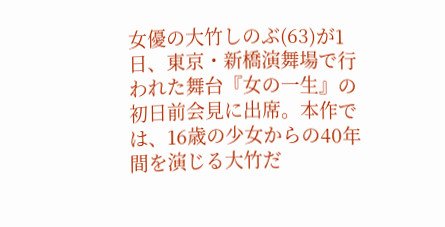女優の大竹しのぶ(63)が1日、東京・新橋演舞場で行われた舞台『女の一生』の初日前会見に出席。本作では、16歳の少女からの40年間を演じる大竹だ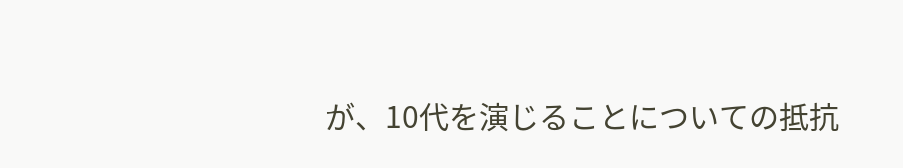が、10代を演じることについての抵抗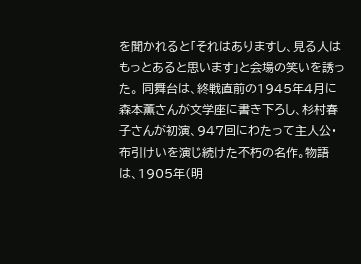を聞かれると「それはありますし、見る人はもっとあると思います」と会場の笑いを誘った。 同舞台は、終戦直前の1945年4月に森本薫さんが文学座に書き下ろし、杉村春子さんが初演、947回にわたって主人公・布引けいを演じ続けた不朽の名作。物語は、1905年(明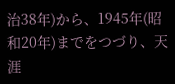治38年)から、1945年(昭和20年)までをつづり、天涯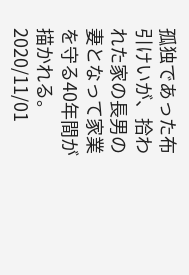孤独であった布引けいが、拾われた家の長男の妻となって家業を守る40年間が描かれる。
2020/11/01